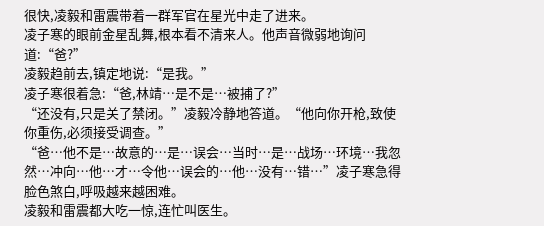很快,凌毅和雷震带着一群军官在星光中走了进来。
凌子寒的眼前金星乱舞,根本看不清来人。他声音微弱地询问道:“爸?”
凌毅趋前去,镇定地说:“是我。”
凌子寒很着急:“爸,林靖…是不是…被捕了?”
“还没有,只是关了禁闭。”凌毅冷静地答道。“他向你开枪,致使你重伤,必须接受调查。”
“爸…他不是…故意的…是…误会…当时…是…战场…环境…我忽然…冲向…他…才…令他…误会的…他…没有…错…”凌子寒急得脸色煞白,呼吸越来越困难。
凌毅和雷震都大吃一惊,连忙叫医生。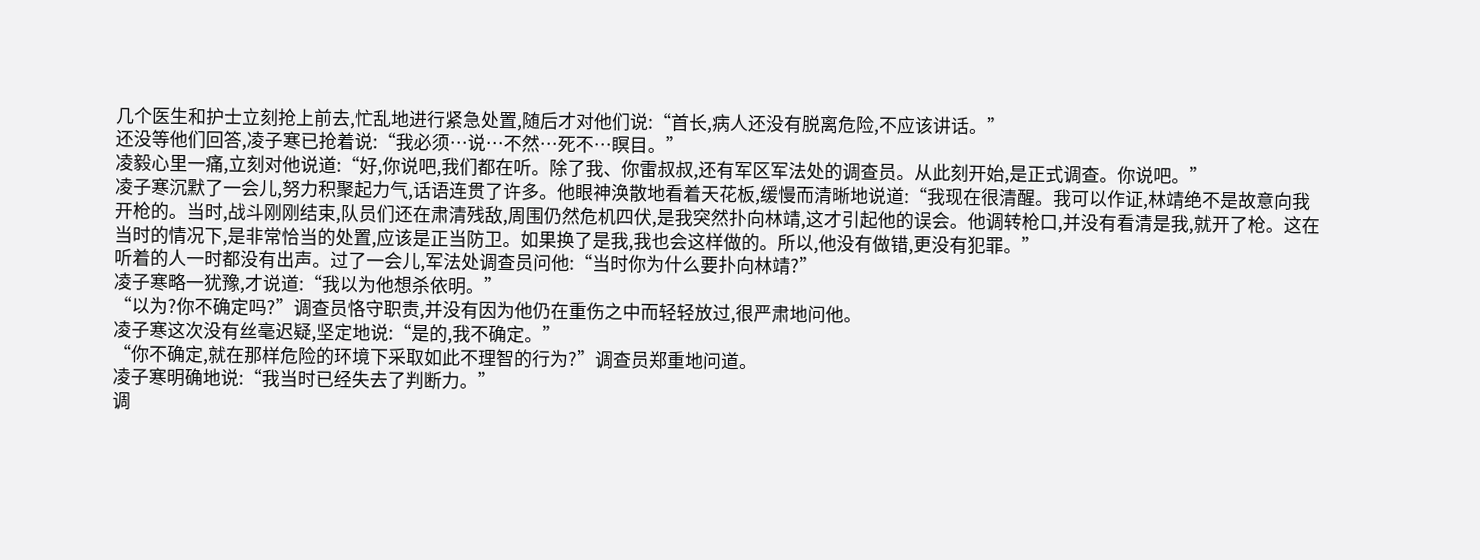几个医生和护士立刻抢上前去,忙乱地进行紧急处置,随后才对他们说:“首长,病人还没有脱离危险,不应该讲话。”
还没等他们回答,凌子寒已抢着说:“我必须…说…不然…死不…瞑目。”
凌毅心里一痛,立刻对他说道:“好,你说吧,我们都在听。除了我、你雷叔叔,还有军区军法处的调查员。从此刻开始,是正式调查。你说吧。”
凌子寒沉默了一会儿,努力积聚起力气,话语连贯了许多。他眼神涣散地看着天花板,缓慢而清晰地说道:“我现在很清醒。我可以作证,林靖绝不是故意向我开枪的。当时,战斗刚刚结束,队员们还在肃清残敌,周围仍然危机四伏,是我突然扑向林靖,这才引起他的误会。他调转枪口,并没有看清是我,就开了枪。这在当时的情况下,是非常恰当的处置,应该是正当防卫。如果换了是我,我也会这样做的。所以,他没有做错,更没有犯罪。”
听着的人一时都没有出声。过了一会儿,军法处调查员问他:“当时你为什么要扑向林靖?”
凌子寒略一犹豫,才说道:“我以为他想杀依明。”
“以为?你不确定吗?”调查员恪守职责,并没有因为他仍在重伤之中而轻轻放过,很严肃地问他。
凌子寒这次没有丝毫迟疑,坚定地说:“是的,我不确定。”
“你不确定,就在那样危险的环境下采取如此不理智的行为?”调查员郑重地问道。
凌子寒明确地说:“我当时已经失去了判断力。”
调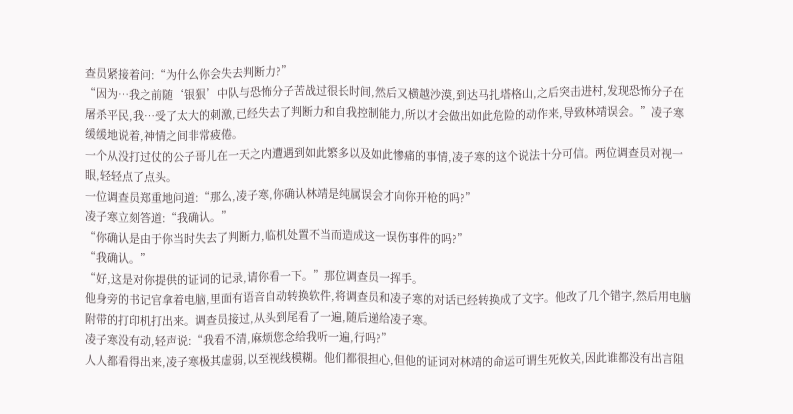查员紧接着问:“为什么你会失去判断力?”
“因为…我之前随‘银狠’中队与恐怖分子苦战过很长时间,然后又横越沙漠,到达马扎塔格山,之后突击进村,发现恐怖分子在屠杀平民,我…受了太大的刺激,已经失去了判断力和自我控制能力,所以才会做出如此危险的动作来,导致林靖误会。”凌子寒缓缓地说着,神情之间非常疲倦。
一个从没打过仗的公子哥儿在一天之内遭遇到如此繁多以及如此惨痛的事情,凌子寒的这个说法十分可信。两位调查员对视一眼,轻轻点了点头。
一位调查员郑重地问道:“那么,凌子寒,你确认林靖是纯属误会才向你开枪的吗?”
凌子寒立刻答道:“我确认。”
“你确认是由于你当时失去了判断力,临机处置不当而造成这一误伤事件的吗?”
“我确认。”
“好,这是对你提供的证词的记录,请你看一下。”那位调查员一挥手。
他身旁的书记官拿着电脑,里面有语音自动转换软件,将调查员和凌子寒的对话已经转换成了文字。他改了几个错字,然后用电脑附带的打印机打出来。调查员接过,从头到尾看了一遍,随后递给凌子寒。
凌子寒没有动,轻声说:“我看不清,麻烦您念给我听一遍,行吗?”
人人都看得出来,凌子寒极其虚弱,以至视线模糊。他们都很担心,但他的证词对林靖的命运可谓生死攸关,因此谁都没有出言阻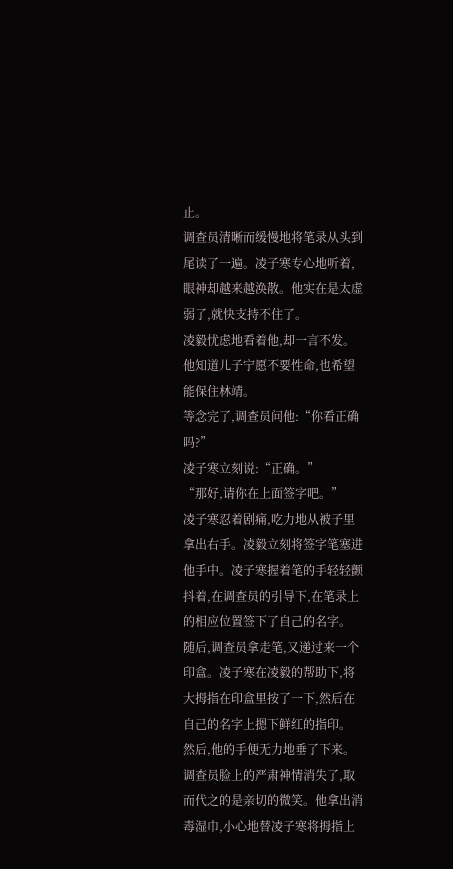止。
调查员清晰而缓慢地将笔录从头到尾读了一遍。凌子寒专心地听着,眼神却越来越涣散。他实在是太虚弱了,就快支持不住了。
凌毅忧虑地看着他,却一言不发。他知道儿子宁愿不要性命,也希望能保住林靖。
等念完了,调查员问他:“你看正确吗?”
凌子寒立刻说:“正确。”
“那好,请你在上面签字吧。”
凌子寒忍着剧痛,吃力地从被子里拿出右手。凌毅立刻将签字笔塞进他手中。凌子寒握着笔的手轻轻颤抖着,在调查员的引导下,在笔录上的相应位置签下了自己的名字。
随后,调查员拿走笔,又递过来一个印盒。凌子寒在凌毅的帮助下,将大拇指在印盒里按了一下,然后在自己的名字上摁下鲜红的指印。
然后,他的手便无力地垂了下来。
调查员脸上的严肃神情消失了,取而代之的是亲切的微笑。他拿出消毒湿巾,小心地替凌子寒将拇指上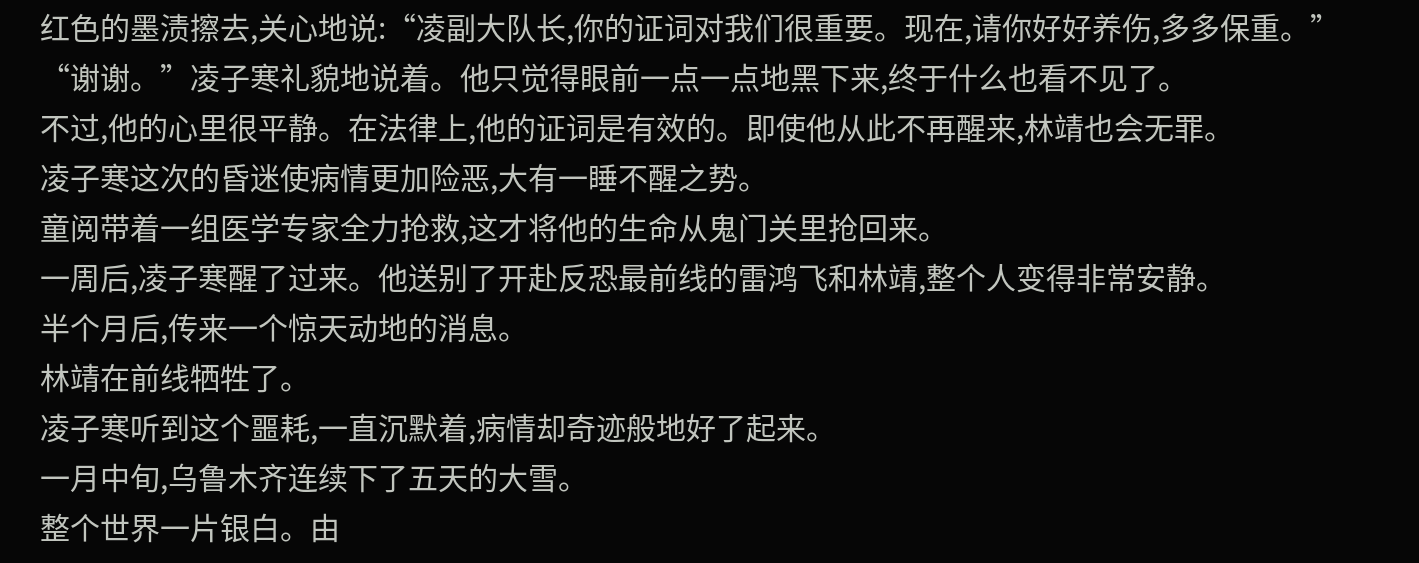红色的墨渍擦去,关心地说:“凌副大队长,你的证词对我们很重要。现在,请你好好养伤,多多保重。”
“谢谢。”凌子寒礼貌地说着。他只觉得眼前一点一点地黑下来,终于什么也看不见了。
不过,他的心里很平静。在法律上,他的证词是有效的。即使他从此不再醒来,林靖也会无罪。
凌子寒这次的昏迷使病情更加险恶,大有一睡不醒之势。
童阅带着一组医学专家全力抢救,这才将他的生命从鬼门关里抢回来。
一周后,凌子寒醒了过来。他送别了开赴反恐最前线的雷鸿飞和林靖,整个人变得非常安静。
半个月后,传来一个惊天动地的消息。
林靖在前线牺牲了。
凌子寒听到这个噩耗,一直沉默着,病情却奇迹般地好了起来。
一月中旬,乌鲁木齐连续下了五天的大雪。
整个世界一片银白。由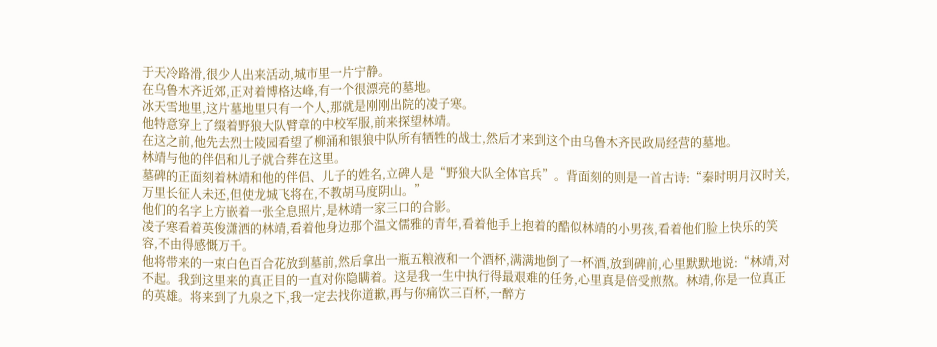于天冷路滑,很少人出来活动,城市里一片宁静。
在乌鲁木齐近郊,正对着博格达峰,有一个很漂亮的墓地。
冰天雪地里,这片墓地里只有一个人,那就是刚刚出院的凌子寒。
他特意穿上了缀着野狼大队臂章的中校军服,前来探望林靖。
在这之前,他先去烈士陵园看望了柳涌和银狼中队所有牺牲的战士,然后才来到这个由乌鲁木齐民政局经营的墓地。
林靖与他的伴侣和儿子就合葬在这里。
墓碑的正面刻着林靖和他的伴侣、儿子的姓名,立碑人是“野狼大队全体官兵”。背面刻的则是一首古诗:“秦时明月汉时关,万里长征人未还,但使龙城飞将在,不教胡马度阴山。”
他们的名字上方嵌着一张全息照片,是林靖一家三口的合影。
凌子寒看着英俊潇洒的林靖,看着他身边那个温文儒雅的青年,看着他手上抱着的酷似林靖的小男孩,看着他们脸上快乐的笑容,不由得感慨万千。
他将带来的一束白色百合花放到墓前,然后拿出一瓶五粮液和一个酒杯,满满地倒了一杯酒,放到碑前,心里默默地说:“林靖,对不起。我到这里来的真正目的一直对你隐瞒着。这是我一生中执行得最艰难的任务,心里真是倍受煎熬。林靖,你是一位真正的英雄。将来到了九泉之下,我一定去找你道歉,再与你痛饮三百杯,一醉方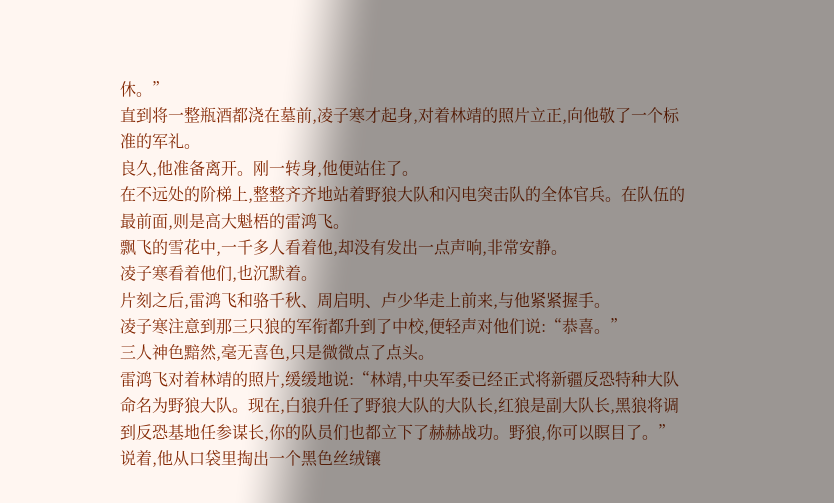休。”
直到将一整瓶酒都浇在墓前,凌子寒才起身,对着林靖的照片立正,向他敬了一个标准的军礼。
良久,他准备离开。刚一转身,他便站住了。
在不远处的阶梯上,整整齐齐地站着野狼大队和闪电突击队的全体官兵。在队伍的最前面,则是高大魁梧的雷鸿飞。
飘飞的雪花中,一千多人看着他,却没有发出一点声响,非常安静。
凌子寒看着他们,也沉默着。
片刻之后,雷鸿飞和骆千秋、周启明、卢少华走上前来,与他紧紧握手。
凌子寒注意到那三只狼的军衔都升到了中校,便轻声对他们说:“恭喜。”
三人神色黯然,毫无喜色,只是微微点了点头。
雷鸿飞对着林靖的照片,缓缓地说:“林靖,中央军委已经正式将新疆反恐特种大队命名为野狼大队。现在,白狼升任了野狼大队的大队长,红狼是副大队长,黑狼将调到反恐基地任参谋长,你的队员们也都立下了赫赫战功。野狼,你可以瞑目了。”
说着,他从口袋里掏出一个黑色丝绒镶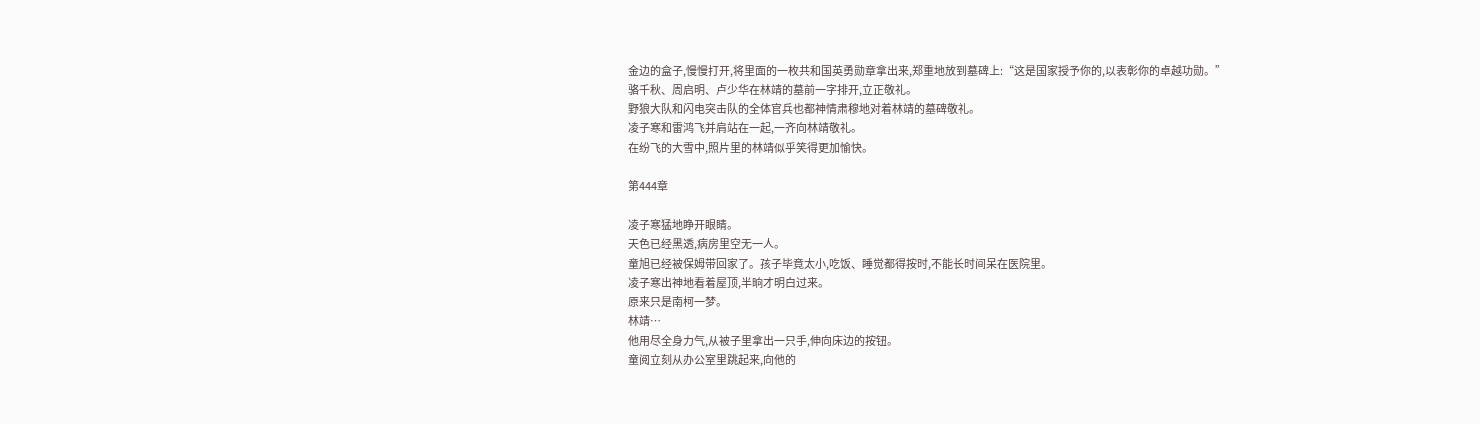金边的盒子,慢慢打开,将里面的一枚共和国英勇勋章拿出来,郑重地放到墓碑上:“这是国家授予你的,以表彰你的卓越功勋。”
骆千秋、周启明、卢少华在林靖的墓前一字排开,立正敬礼。
野狼大队和闪电突击队的全体官兵也都神情肃穆地对着林靖的墓碑敬礼。
凌子寒和雷鸿飞并肩站在一起,一齐向林靖敬礼。
在纷飞的大雪中,照片里的林靖似乎笑得更加愉快。

第444章

凌子寒猛地睁开眼睛。
天色已经黑透,病房里空无一人。
童旭已经被保姆带回家了。孩子毕竟太小,吃饭、睡觉都得按时,不能长时间呆在医院里。
凌子寒出神地看着屋顶,半晌才明白过来。
原来只是南柯一梦。
林靖…
他用尽全身力气,从被子里拿出一只手,伸向床边的按钮。
童阅立刻从办公室里跳起来,向他的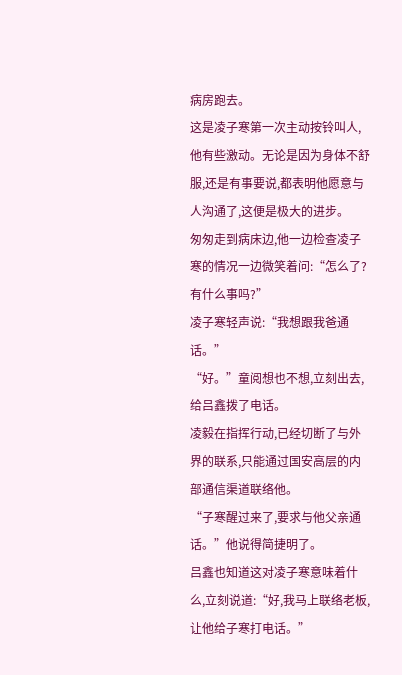病房跑去。
这是凌子寒第一次主动按铃叫人,他有些激动。无论是因为身体不舒服,还是有事要说,都表明他愿意与人沟通了,这便是极大的进步。
匆匆走到病床边,他一边检查凌子寒的情况一边微笑着问:“怎么了?有什么事吗?”
凌子寒轻声说:“我想跟我爸通话。”
“好。”童阅想也不想,立刻出去,给吕鑫拨了电话。
凌毅在指挥行动,已经切断了与外界的联系,只能通过国安高层的内部通信渠道联络他。
“子寒醒过来了,要求与他父亲通话。”他说得简捷明了。
吕鑫也知道这对凌子寒意味着什么,立刻说道:“好,我马上联络老板,让他给子寒打电话。”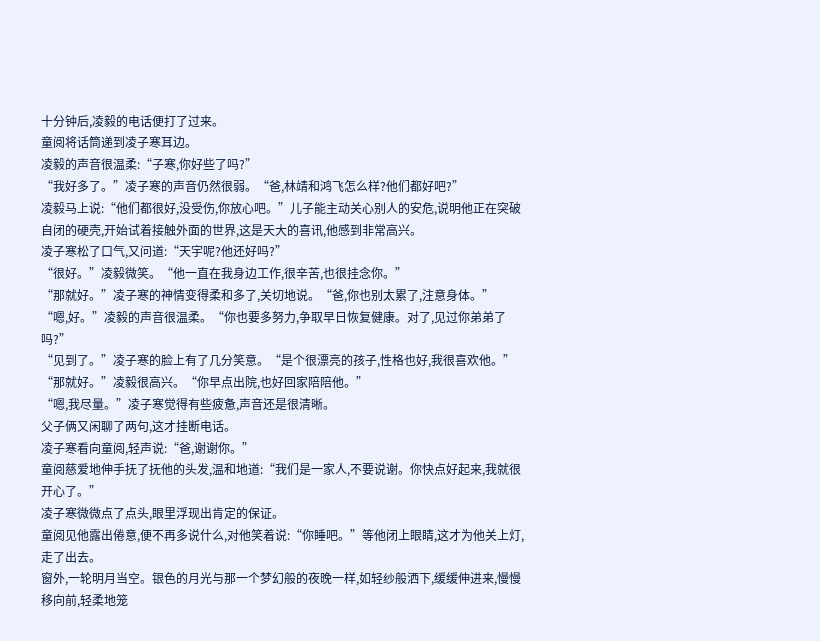十分钟后,凌毅的电话便打了过来。
童阅将话筒递到凌子寒耳边。
凌毅的声音很温柔:“子寒,你好些了吗?”
“我好多了。”凌子寒的声音仍然很弱。“爸,林靖和鸿飞怎么样?他们都好吧?”
凌毅马上说:“他们都很好,没受伤,你放心吧。”儿子能主动关心别人的安危,说明他正在突破自闭的硬壳,开始试着接触外面的世界,这是天大的喜讯,他感到非常高兴。
凌子寒松了口气,又问道:“天宇呢?他还好吗?”
“很好。”凌毅微笑。“他一直在我身边工作,很辛苦,也很挂念你。”
“那就好。”凌子寒的神情变得柔和多了,关切地说。“爸,你也别太累了,注意身体。”
“嗯,好。”凌毅的声音很温柔。“你也要多努力,争取早日恢复健康。对了,见过你弟弟了吗?”
“见到了。”凌子寒的脸上有了几分笑意。“是个很漂亮的孩子,性格也好,我很喜欢他。”
“那就好。”凌毅很高兴。“你早点出院,也好回家陪陪他。”
“嗯,我尽量。”凌子寒觉得有些疲惫,声音还是很清晰。
父子俩又闲聊了两句,这才挂断电话。
凌子寒看向童阅,轻声说:“爸,谢谢你。”
童阅慈爱地伸手抚了抚他的头发,温和地道:“我们是一家人,不要说谢。你快点好起来,我就很开心了。”
凌子寒微微点了点头,眼里浮现出肯定的保证。
童阅见他露出倦意,便不再多说什么,对他笑着说:“你睡吧。”等他闭上眼睛,这才为他关上灯,走了出去。
窗外,一轮明月当空。银色的月光与那一个梦幻般的夜晚一样,如轻纱般洒下,缓缓伸进来,慢慢移向前,轻柔地笼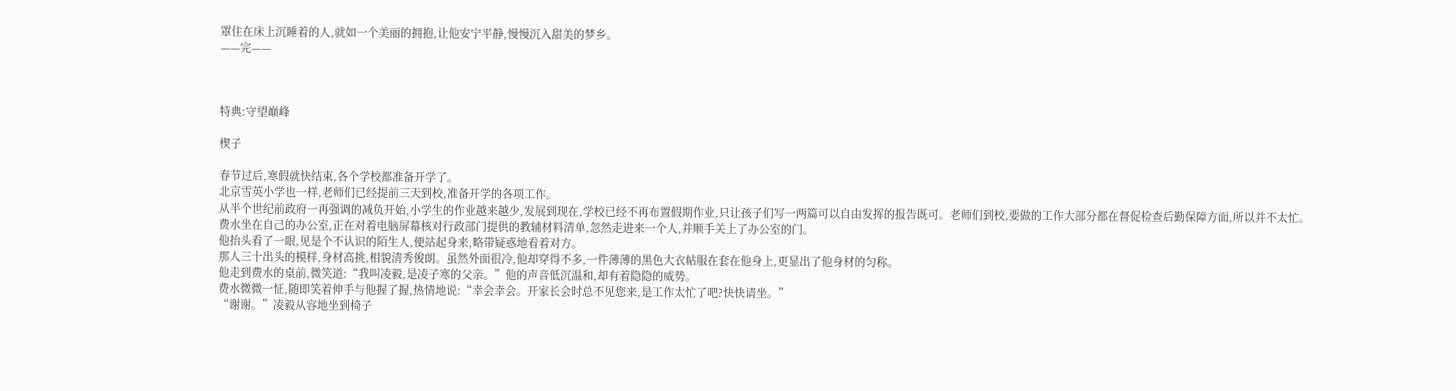罩住在床上沉睡着的人,就如一个美丽的拥抱,让他安宁平静,慢慢沉入甜美的梦乡。
——完——



特典:守望巅峰

楔子

春节过后,寒假就快结束,各个学校都准备开学了。
北京雪英小学也一样,老师们已经提前三天到校,准备开学的各项工作。
从半个世纪前政府一再强调的减负开始,小学生的作业越来越少,发展到现在,学校已经不再布置假期作业,只让孩子们写一两篇可以自由发挥的报告既可。老师们到校,要做的工作大部分都在督促检查后勤保障方面,所以并不太忙。
费水坐在自己的办公室,正在对着电脑屏幕核对行政部门提供的教辅材料清单,忽然走进来一个人,并顺手关上了办公室的门。
他抬头看了一眼,见是个不认识的陌生人,便站起身来,略带疑惑地看着对方。
那人三十出头的模样,身材高挑,相貌清秀俊朗。虽然外面很冷,他却穿得不多,一件薄薄的黑色大衣帖服在套在他身上,更显出了他身材的匀称。
他走到费水的桌前,微笑道:“我叫凌毅,是凌子寒的父亲。”他的声音低沉温和,却有着隐隐的威势。
费水微微一怔,随即笑着伸手与他握了握,热情地说:“幸会幸会。开家长会时总不见您来,是工作太忙了吧?快快请坐。”
“谢谢。”凌毅从容地坐到椅子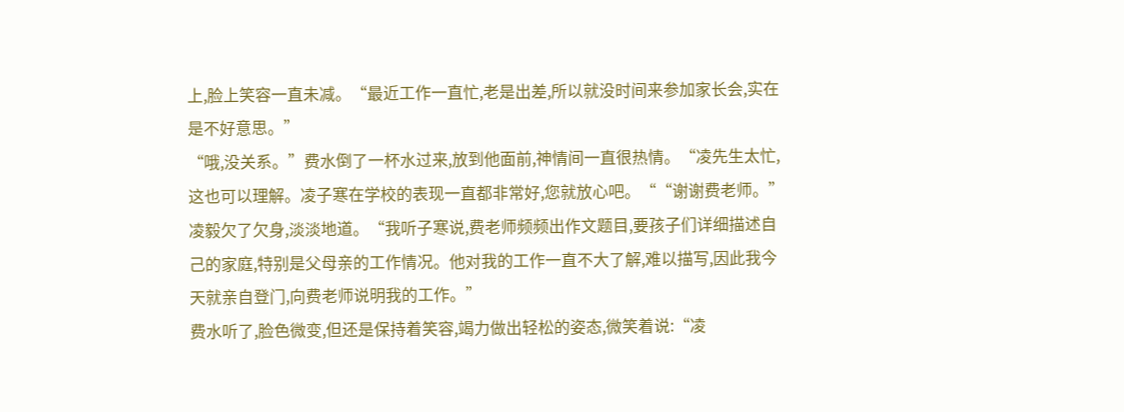上,脸上笑容一直未减。“最近工作一直忙,老是出差,所以就没时间来参加家长会,实在是不好意思。”
“哦,没关系。”费水倒了一杯水过来,放到他面前,神情间一直很热情。“凌先生太忙,这也可以理解。凌子寒在学校的表现一直都非常好,您就放心吧。““谢谢费老师。”凌毅欠了欠身,淡淡地道。“我听子寒说,费老师频频出作文题目,要孩子们详细描述自己的家庭,特别是父母亲的工作情况。他对我的工作一直不大了解,难以描写,因此我今天就亲自登门,向费老师说明我的工作。”
费水听了,脸色微变,但还是保持着笑容,竭力做出轻松的姿态,微笑着说:“凌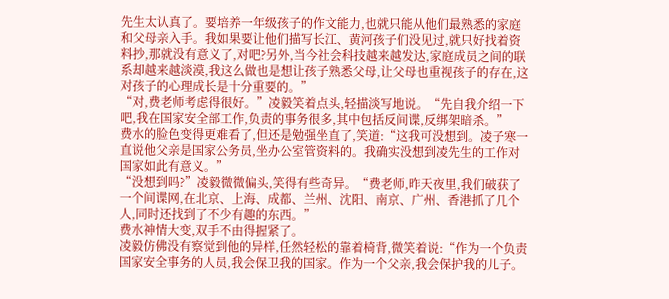先生太认真了。要培养一年级孩子的作文能力,也就只能从他们最熟悉的家庭和父母亲入手。我如果要让他们描写长江、黄河孩子们没见过,就只好找着资料抄,那就没有意义了,对吧?另外,当今社会科技越来越发达,家庭成员之间的联系却越来越淡漠,我这么做也是想让孩子熟悉父母,让父母也重视孩子的存在,这对孩子的心理成长是十分重要的。”
“对,费老师考虑得很好。”凌毅笑着点头,轻描淡写地说。“先自我介绍一下吧,我在国家安全部工作,负责的事务很多,其中包括反间谍,反绑架暗杀。”
费水的脸色变得更难看了,但还是勉强坐直了,笑道:“这我可没想到。凌子寒一直说他父亲是国家公务员,坐办公室管资料的。我确实没想到凌先生的工作对国家如此有意义。”
“没想到吗?”凌毅微微偏头,笑得有些奇异。“费老师,昨天夜里,我们破获了一个间谍网,在北京、上海、成都、兰州、沈阳、南京、广州、香港抓了几个人,同时还找到了不少有趣的东西。”
费水神情大变,双手不由得握紧了。
凌毅仿佛没有察觉到他的异样,任然轻松的靠着椅背,微笑着说:“作为一个负责国家安全事务的人员,我会保卫我的国家。作为一个父亲,我会保护我的儿子。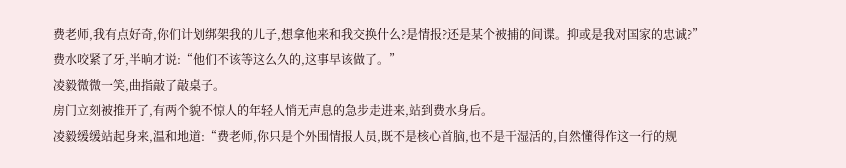费老师,我有点好奇,你们计划绑架我的儿子,想拿他来和我交换什么?是情报?还是某个被捕的间谍。抑或是我对国家的忠诚?”
费水咬紧了牙,半晌才说:“他们不该等这么久的,这事早该做了。”
凌毅微微一笑,曲指敲了敲桌子。
房门立刻被推开了,有两个貌不惊人的年轻人悄无声息的急步走进来,站到费水身后。
凌毅缓缓站起身来,温和地道:“费老师,你只是个外围情报人员,既不是核心首脑,也不是干湿活的,自然懂得作这一行的规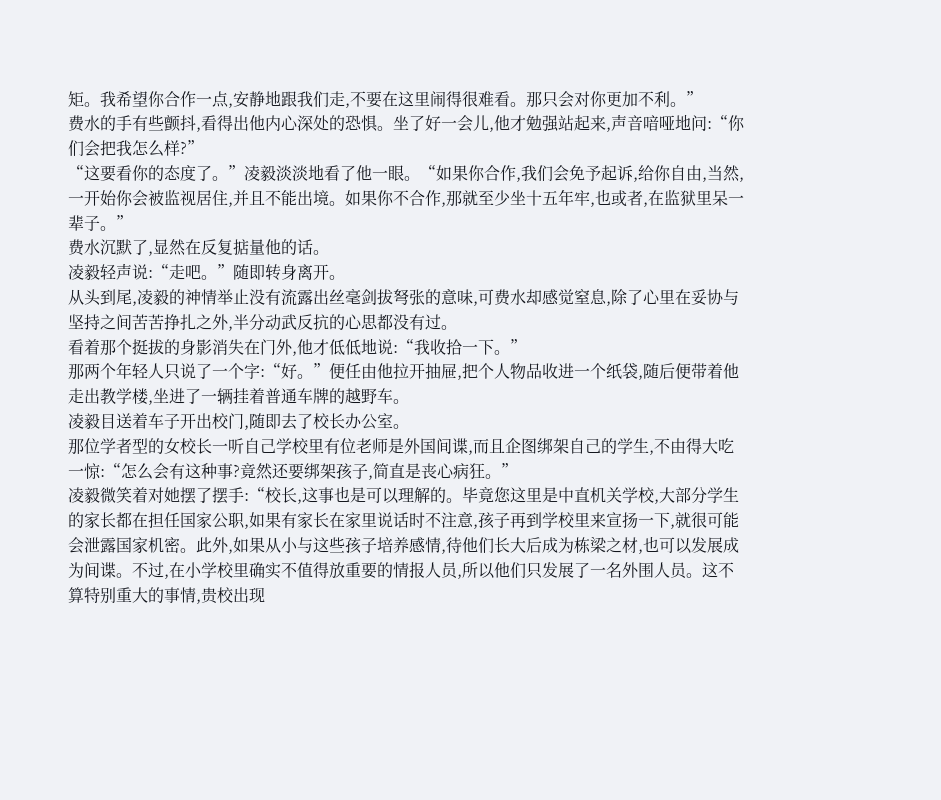矩。我希望你合作一点,安静地跟我们走,不要在这里闹得很难看。那只会对你更加不利。”
费水的手有些颤抖,看得出他内心深处的恐惧。坐了好一会儿,他才勉强站起来,声音喑哑地问:“你们会把我怎么样?”
“这要看你的态度了。”凌毅淡淡地看了他一眼。“如果你合作,我们会免予起诉,给你自由,当然,一开始你会被监视居住,并且不能出境。如果你不合作,那就至少坐十五年牢,也或者,在监狱里呆一辈子。”
费水沉默了,显然在反复掂量他的话。
凌毅轻声说:“走吧。”随即转身离开。
从头到尾,凌毅的神情举止没有流露出丝毫剑拔弩张的意味,可费水却感觉窒息,除了心里在妥协与坚持之间苦苦挣扎之外,半分动武反抗的心思都没有过。
看着那个挺拔的身影消失在门外,他才低低地说:“我收拾一下。”
那两个年轻人只说了一个字:“好。”便任由他拉开抽屉,把个人物品收进一个纸袋,随后便带着他走出教学楼,坐进了一辆挂着普通车牌的越野车。
凌毅目送着车子开出校门,随即去了校长办公室。
那位学者型的女校长一听自己学校里有位老师是外国间谍,而且企图绑架自己的学生,不由得大吃一惊:“怎么会有这种事?竟然还要绑架孩子,简直是丧心病狂。”
凌毅微笑着对她摆了摆手:“校长,这事也是可以理解的。毕竟您这里是中直机关学校,大部分学生的家长都在担任国家公职,如果有家长在家里说话时不注意,孩子再到学校里来宣扬一下,就很可能会泄露国家机密。此外,如果从小与这些孩子培养感情,待他们长大后成为栋梁之材,也可以发展成为间谍。不过,在小学校里确实不值得放重要的情报人员,所以他们只发展了一名外围人员。这不算特别重大的事情,贵校出现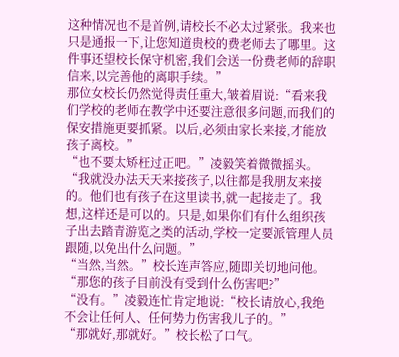这种情况也不是首例,请校长不必太过紧张。我来也只是通报一下,让您知道贵校的费老师去了哪里。这件事还望校长保守机密,我们会送一份费老师的辞职信来,以完善他的离职手续。”
那位女校长仍然觉得责任重大,皱着眉说:“看来我们学校的老师在教学中还要注意很多问题,而我们的保安措施更要抓紧。以后,必须由家长来接,才能放孩子离校。”
“也不要太矫枉过正吧。”凌毅笑着微微摇头。“我就没办法天天来接孩子,以往都是我朋友来接的。他们也有孩子在这里读书,就一起接走了。我想,这样还是可以的。只是,如果你们有什么组织孩子出去踏青游览之类的活动,学校一定要派管理人员跟随,以免出什么问题。”
“当然,当然。”校长连声答应,随即关切地问他。“那您的孩子目前没有受到什么伤害吧?”
“没有。”凌毅连忙肯定地说:“校长请放心,我绝不会让任何人、任何势力伤害我儿子的。”
“那就好,那就好。”校长松了口气。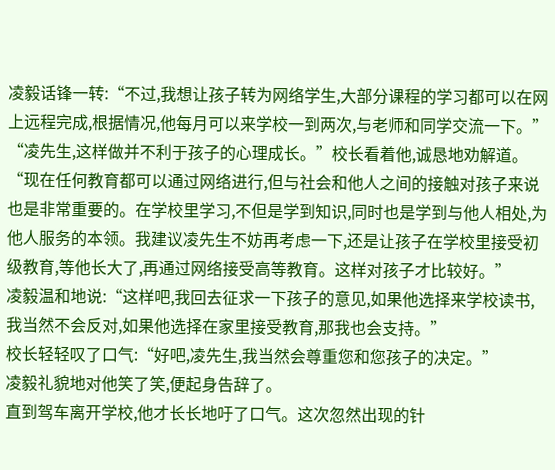凌毅话锋一转:“不过,我想让孩子转为网络学生,大部分课程的学习都可以在网上远程完成,根据情况,他每月可以来学校一到两次,与老师和同学交流一下。”
“凌先生,这样做并不利于孩子的心理成长。”校长看着他,诚恳地劝解道。“现在任何教育都可以通过网络进行,但与社会和他人之间的接触对孩子来说也是非常重要的。在学校里学习,不但是学到知识,同时也是学到与他人相处,为他人服务的本领。我建议凌先生不妨再考虑一下,还是让孩子在学校里接受初级教育,等他长大了,再通过网络接受高等教育。这样对孩子才比较好。”
凌毅温和地说:“这样吧,我回去征求一下孩子的意见,如果他选择来学校读书,我当然不会反对,如果他选择在家里接受教育,那我也会支持。”
校长轻轻叹了口气:“好吧,凌先生,我当然会尊重您和您孩子的决定。”
凌毅礼貌地对他笑了笑,便起身告辞了。
直到驾车离开学校,他才长长地吁了口气。这次忽然出现的针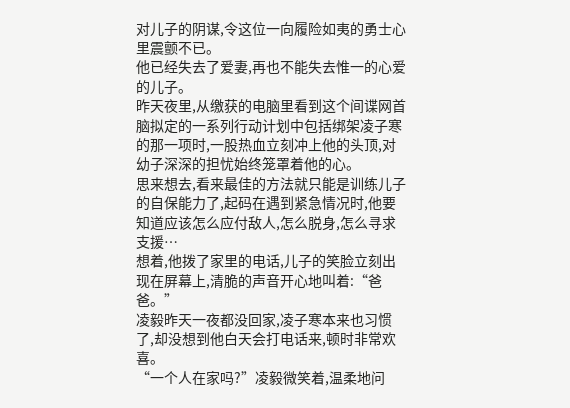对儿子的阴谋,令这位一向履险如夷的勇士心里震颤不已。
他已经失去了爱妻,再也不能失去惟一的心爱的儿子。
昨天夜里,从缴获的电脑里看到这个间谍网首脑拟定的一系列行动计划中包括绑架凌子寒的那一项时,一股热血立刻冲上他的头顶,对幼子深深的担忧始终笼罩着他的心。
思来想去,看来最佳的方法就只能是训练儿子的自保能力了,起码在遇到紧急情况时,他要知道应该怎么应付敌人,怎么脱身,怎么寻求支援…
想着,他拨了家里的电话,儿子的笑脸立刻出现在屏幕上,清脆的声音开心地叫着:“爸爸。”
凌毅昨天一夜都没回家,凌子寒本来也习惯了,却没想到他白天会打电话来,顿时非常欢喜。
“一个人在家吗?”凌毅微笑着,温柔地问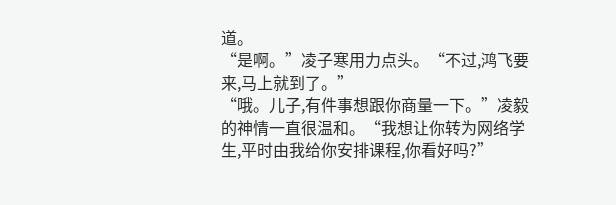道。
“是啊。”凌子寒用力点头。“不过,鸿飞要来,马上就到了。”
“哦。儿子,有件事想跟你商量一下。”凌毅的神情一直很温和。“我想让你转为网络学生,平时由我给你安排课程,你看好吗?”